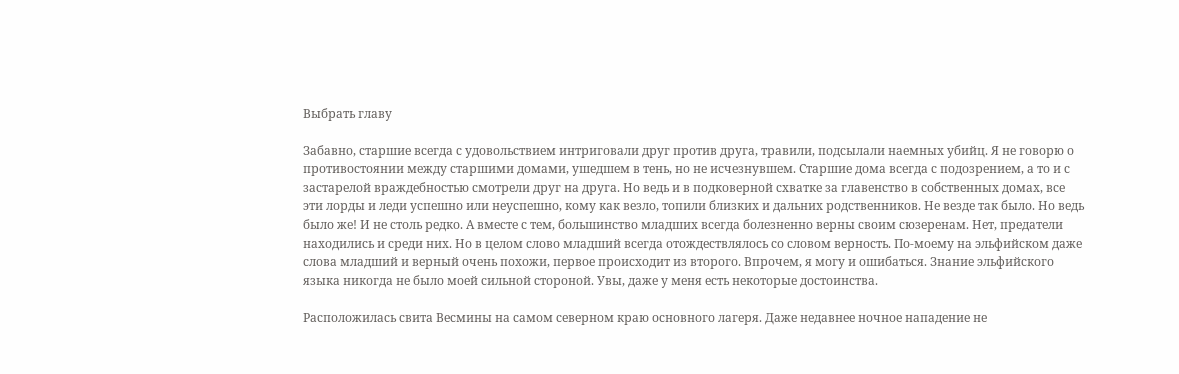Выбрать главу

Забавно, старшие всегда с удовольствием интриговали друг против друга, травили, подсылали наемных убийц. Я не говорю о противостоянии между старшими домами, ушедшем в тень, но не исчезнувшем. Старшие дома всегда с подозрением, а то и с застарелой враждебностью смотрели друг на друга. Но ведь и в подковерной схватке за главенство в собственных домах, все эти лорды и леди успешно или неуспешно, кому как везло, топили близких и дальних родственников. Не везде так было. Но ведь было же! И не столь редко. А вместе с тем, большинство младших всегда болезненно верны своим сюзеренам. Нет, предатели находились и среди них. Но в целом слово младший всегда отождествлялось со словом верность. По-моему на эльфийском даже слова младший и верный очень похожи, первое происходит из второго. Впрочем, я могу и ошибаться. Знание эльфийского языка никогда не было моей сильной стороной. Увы, даже у меня есть некоторые достоинства.

Расположилась свита Весмины на самом северном краю основного лагеря. Даже недавнее ночное нападение не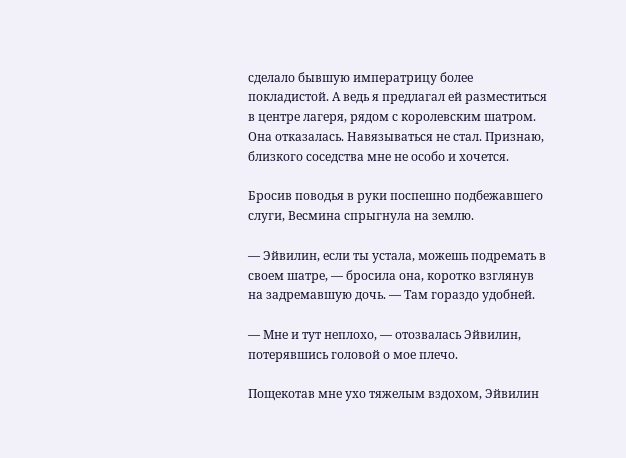сделало бывшую императрицу более покладистой. А ведь я предлагал ей разместиться в центре лагеря, рядом с королевским шатром. Она отказалась. Навязываться не стал. Признаю, близкого соседства мне не особо и хочется.

Бросив поводья в руки поспешно подбежавшего слуги, Весмина спрыгнула на землю.

— Эйвилин, если ты устала, можешь подремать в своем шатре, — бросила она, коротко взглянув на задремавшую дочь. — Там гораздо удобней.

— Мне и тут неплохо, — отозвалась Эйвилин, потерявшись головой о мое плечо.

Пощекотав мне ухо тяжелым вздохом, Эйвилин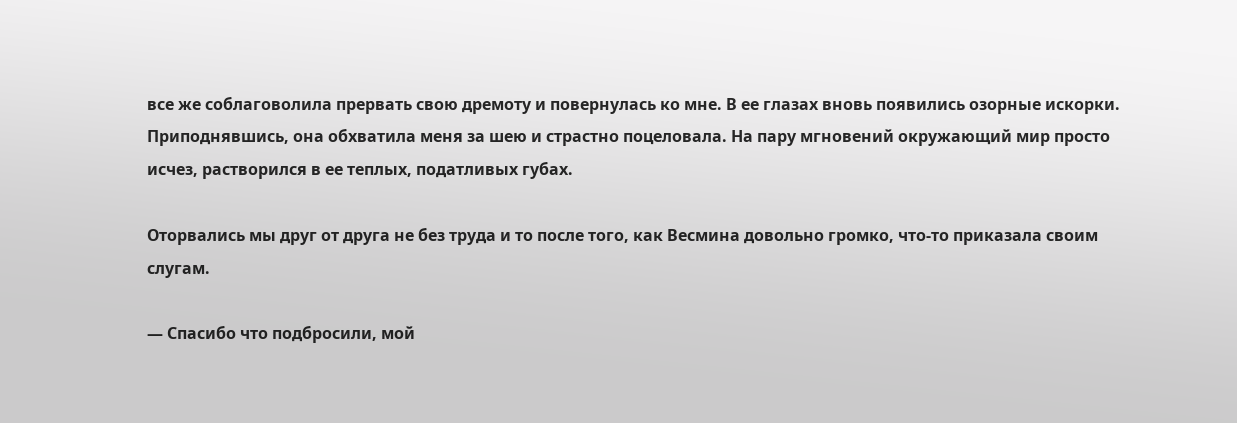все же соблаговолила прервать свою дремоту и повернулась ко мне. В ее глазах вновь появились озорные искорки. Приподнявшись, она обхватила меня за шею и страстно поцеловала. На пару мгновений окружающий мир просто исчез, растворился в ее теплых, податливых губах.

Оторвались мы друг от друга не без труда и то после того, как Весмина довольно громко, что-то приказала своим слугам.

— Спасибо что подбросили, мой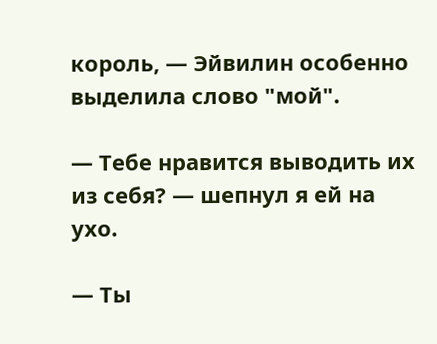король, — Эйвилин особенно выделила слово "мой".

— Тебе нравится выводить их из себя? — шепнул я ей на ухо.

— Ты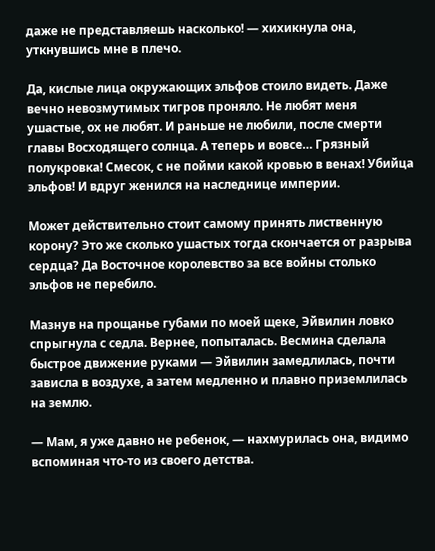даже не представляешь насколько! — хихикнула она, уткнувшись мне в плечо.

Да, кислые лица окружающих эльфов стоило видеть. Даже вечно невозмутимых тигров проняло. Не любят меня ушастые, ох не любят. И раньше не любили, после смерти главы Восходящего солнца. А теперь и вовсе… Грязный полукровка! Смесок, с не пойми какой кровью в венах! Убийца эльфов! И вдруг женился на наследнице империи.

Может действительно стоит самому принять лиственную корону? Это же сколько ушастых тогда скончается от разрыва сердца? Да Восточное королевство за все войны столько эльфов не перебило.

Мазнув на прощанье губами по моей щеке, Эйвилин ловко спрыгнула с седла. Вернее, попыталась. Весмина сделала быстрое движение руками — Эйвилин замедлилась, почти зависла в воздухе, а затем медленно и плавно приземлилась на землю.

— Мам, я уже давно не ребенок, — нахмурилась она, видимо вспоминая что-то из своего детства.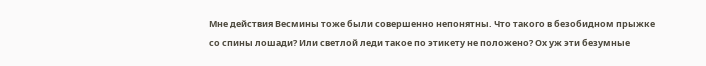Мне действия Весмины тоже были совершенно непонятны. Что такого в безобидном прыжке со спины лошади? Или светлой леди такое по этикету не положено? Ох уж эти безумные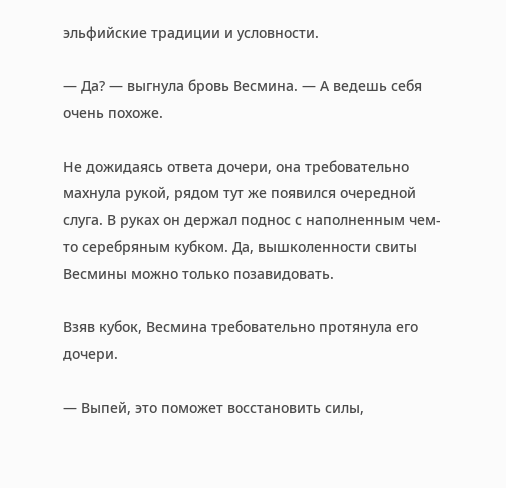эльфийские традиции и условности.

— Да? — выгнула бровь Весмина. — А ведешь себя очень похоже.

Не дожидаясь ответа дочери, она требовательно махнула рукой, рядом тут же появился очередной слуга. В руках он держал поднос с наполненным чем-то серебряным кубком. Да, вышколенности свиты Весмины можно только позавидовать.

Взяв кубок, Весмина требовательно протянула его дочери.

— Выпей, это поможет восстановить силы,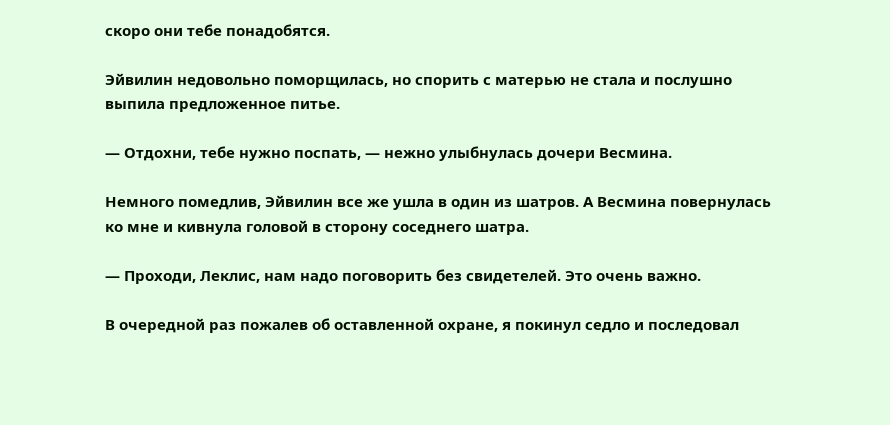скоро они тебе понадобятся.

Эйвилин недовольно поморщилась, но спорить с матерью не стала и послушно выпила предложенное питье.

— Отдохни, тебе нужно поспать, — нежно улыбнулась дочери Весмина.

Немного помедлив, Эйвилин все же ушла в один из шатров. А Весмина повернулась ко мне и кивнула головой в сторону соседнего шатра.

— Проходи, Леклис, нам надо поговорить без свидетелей. Это очень важно.

В очередной раз пожалев об оставленной охране, я покинул седло и последовал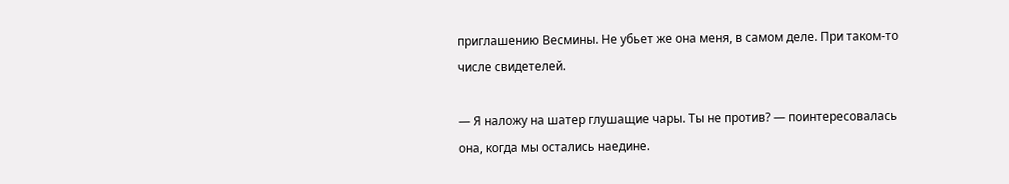приглашению Весмины. Не убьет же она меня, в самом деле. При таком-то числе свидетелей.

— Я наложу на шатер глушащие чары. Ты не против? — поинтересовалась она, когда мы остались наедине.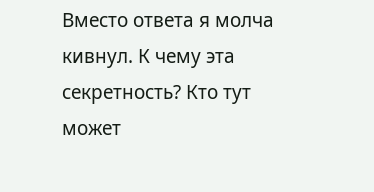Вместо ответа я молча кивнул. К чему эта секретность? Кто тут может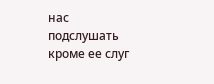нас подслушать кроме ее слуг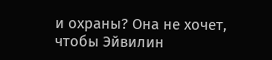и охраны? Она не хочет, чтобы Эйвилин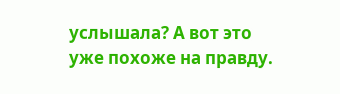услышала? А вот это уже похоже на правду.